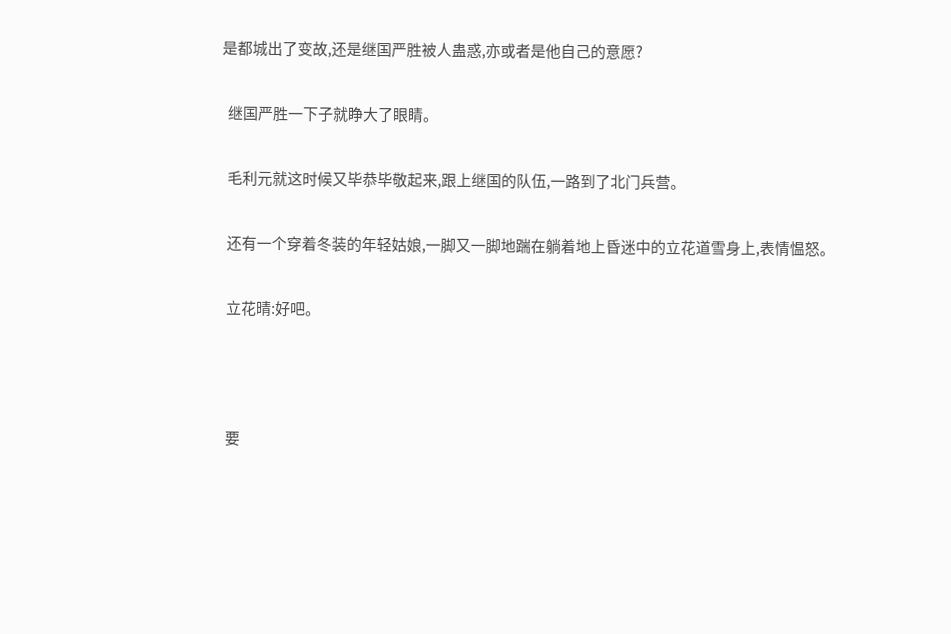是都城出了变故,还是继国严胜被人蛊惑,亦或者是他自己的意愿?

  继国严胜一下子就睁大了眼睛。

  毛利元就这时候又毕恭毕敬起来,跟上继国的队伍,一路到了北门兵营。

  还有一个穿着冬装的年轻姑娘,一脚又一脚地踹在躺着地上昏迷中的立花道雪身上,表情愠怒。

  立花晴:好吧。



  要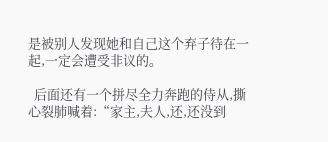是被别人发现她和自己这个弃子待在一起,一定会遭受非议的。

  后面还有一个拼尽全力奔跑的侍从,撕心裂肺喊着:“家主,夫人,还,还没到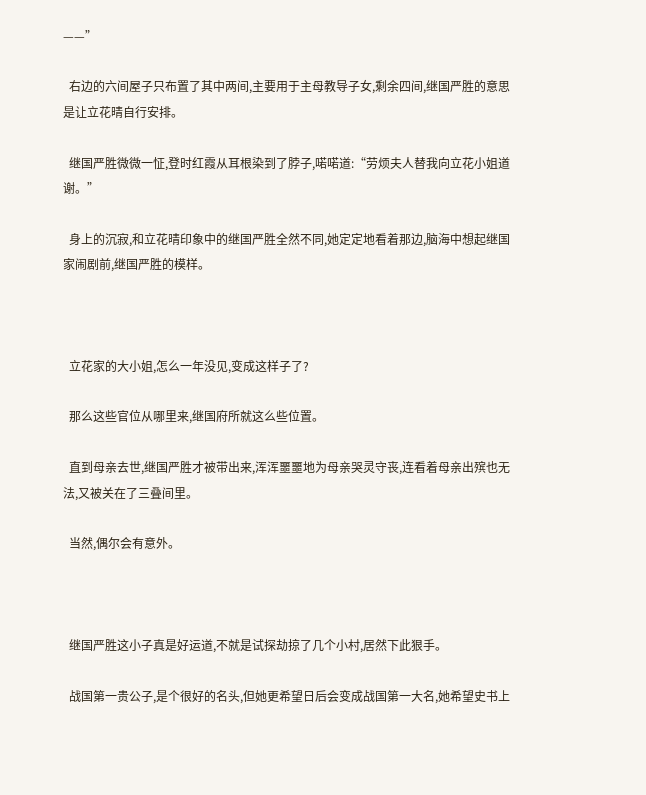——”

  右边的六间屋子只布置了其中两间,主要用于主母教导子女,剩余四间,继国严胜的意思是让立花晴自行安排。

  继国严胜微微一怔,登时红霞从耳根染到了脖子,喏喏道:“劳烦夫人替我向立花小姐道谢。”

  身上的沉寂,和立花晴印象中的继国严胜全然不同,她定定地看着那边,脑海中想起继国家闹剧前,继国严胜的模样。



  立花家的大小姐,怎么一年没见,变成这样子了?

  那么这些官位从哪里来,继国府所就这么些位置。

  直到母亲去世,继国严胜才被带出来,浑浑噩噩地为母亲哭灵守丧,连看着母亲出殡也无法,又被关在了三叠间里。

  当然,偶尔会有意外。



  继国严胜这小子真是好运道,不就是试探劫掠了几个小村,居然下此狠手。

  战国第一贵公子,是个很好的名头,但她更希望日后会变成战国第一大名,她希望史书上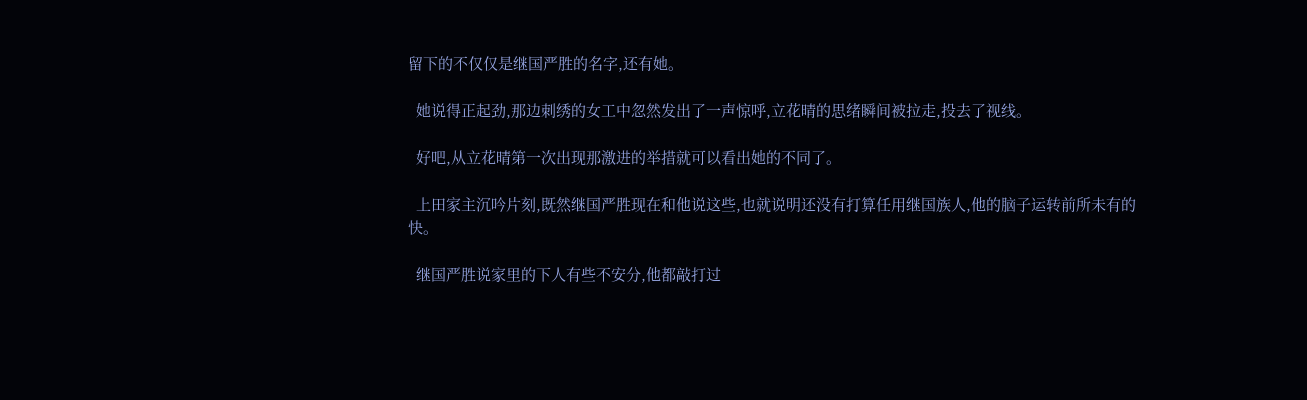留下的不仅仅是继国严胜的名字,还有她。

  她说得正起劲,那边刺绣的女工中忽然发出了一声惊呼,立花晴的思绪瞬间被拉走,投去了视线。

  好吧,从立花晴第一次出现那激进的举措就可以看出她的不同了。

  上田家主沉吟片刻,既然继国严胜现在和他说这些,也就说明还没有打算任用继国族人,他的脑子运转前所未有的快。

  继国严胜说家里的下人有些不安分,他都敲打过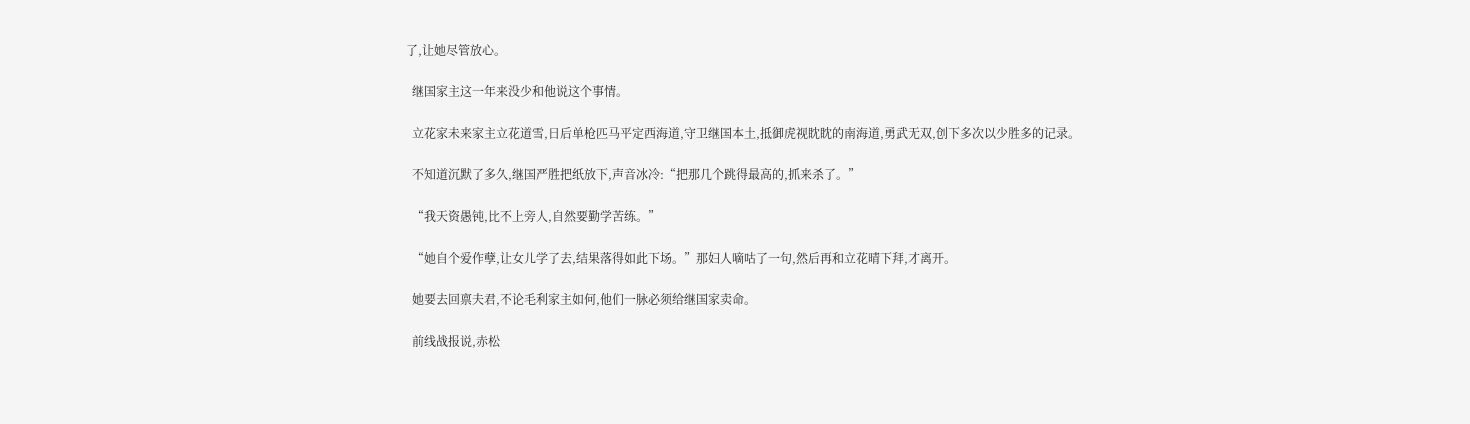了,让她尽管放心。

  继国家主这一年来没少和他说这个事情。

  立花家未来家主立花道雪,日后单枪匹马平定西海道,守卫继国本土,抵御虎视眈眈的南海道,勇武无双,创下多次以少胜多的记录。

  不知道沉默了多久,继国严胜把纸放下,声音冰冷:“把那几个跳得最高的,抓来杀了。”

  “我天资愚钝,比不上旁人,自然要勤学苦练。”

  “她自个爱作孽,让女儿学了去,结果落得如此下场。”那妇人嘀咕了一句,然后再和立花晴下拜,才离开。

  她要去回禀夫君,不论毛利家主如何,他们一脉必须给继国家卖命。

  前线战报说,赤松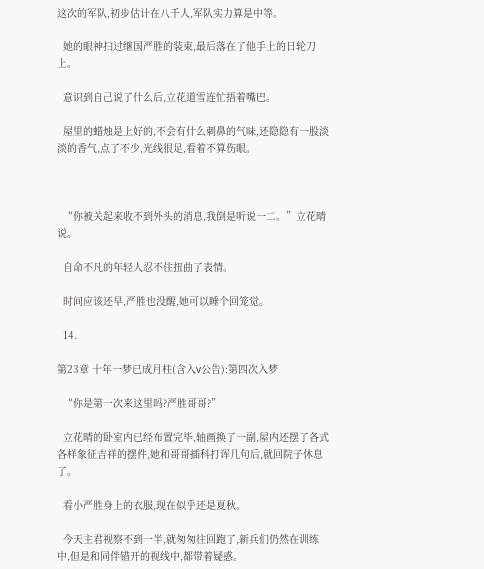这次的军队,初步估计在八千人,军队实力算是中等。

  她的眼神扫过继国严胜的装束,最后落在了他手上的日轮刀上。

  意识到自己说了什么后,立花道雪连忙捂着嘴巴。

  屋里的蜡烛是上好的,不会有什么刺鼻的气味,还隐隐有一股淡淡的香气,点了不少,光线很足,看着不算伤眼。



  “你被关起来收不到外头的消息,我倒是听说一二。”立花晴说。

  自命不凡的年轻人忍不住扭曲了表情。

  时间应该还早,严胜也没醒,她可以睡个回笼觉。

  14.

第23章 十年一梦已成月柱(含入v公告):第四次入梦

  “你是第一次来这里吗?严胜哥哥?”

  立花晴的卧室内已经布置完毕,轴画换了一副,屋内还摆了各式各样象征吉祥的摆件,她和哥哥插科打诨几句后,就回院子休息了。

  看小严胜身上的衣服,现在似乎还是夏秋。

  今天主君视察不到一半,就匆匆往回跑了,新兵们仍然在训练中,但是和同伴错开的视线中,都带着疑惑。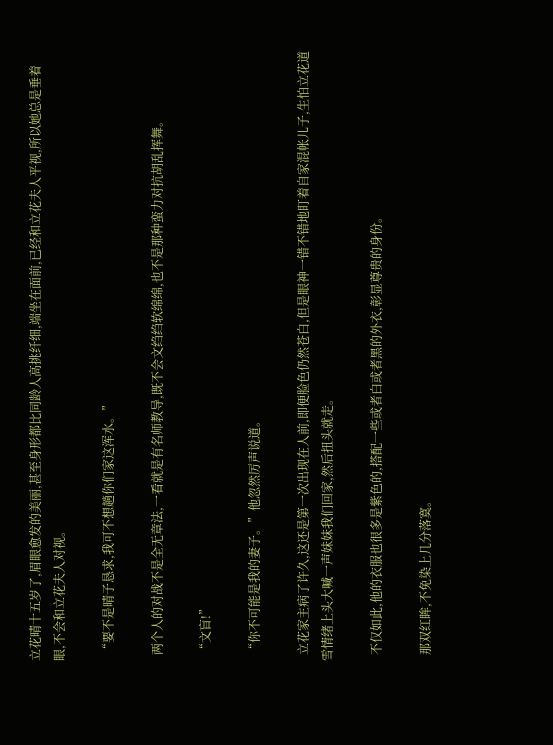立花晴十五岁了,眉眼愈发的美丽,甚至身形都比同龄人高挑纤细,端坐在面前,已经和立花夫人平视,所以她总是垂着眼,不会和立花夫人对视。

  “要不是晴子恳求,我可不想趟你们家这浑水。”

  两个人的对战不是全无章法,一看就是有名师教导,既不会文绉绉软绵绵,也不是那种蛮力对抗胡乱挥舞。

  “文盲!”

  “你不可能是我的妻子。”他忽然厉声说道。

  立花家主病了许久,这还是第一次出现在人前,即便脸色仍然苍白,但是眼神一错不错地盯着自家混帐儿子,生怕立花道雪情绪上头大喊一声妹妹我们回家,然后扭头就走。

  不仅如此,他的衣服也很多是紫色的,搭配一些或者白或者黑的外衣,彰显尊贵的身份。

  那双红眸,不免染上几分落寞。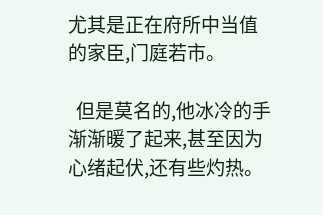尤其是正在府所中当值的家臣,门庭若市。

  但是莫名的,他冰冷的手渐渐暖了起来,甚至因为心绪起伏,还有些灼热。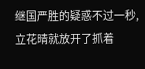继国严胜的疑惑不过一秒,立花晴就放开了抓着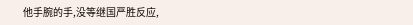他手腕的手,没等继国严胜反应,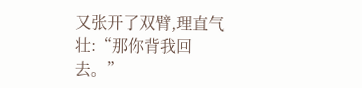又张开了双臂,理直气壮:“那你背我回去。”